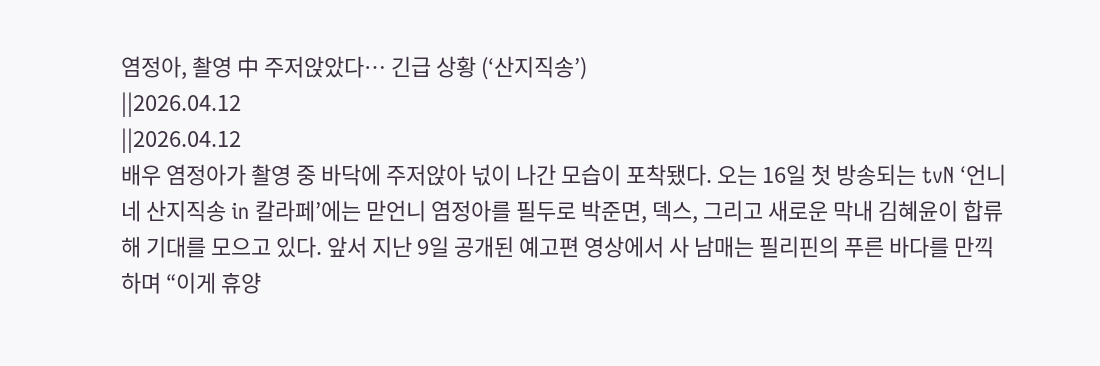염정아, 촬영 中 주저앉았다… 긴급 상황 (‘산지직송’)
||2026.04.12
||2026.04.12
배우 염정아가 촬영 중 바닥에 주저앉아 넋이 나간 모습이 포착됐다. 오는 16일 첫 방송되는 tvN ‘언니네 산지직송 in 칼라페’에는 맏언니 염정아를 필두로 박준면, 덱스, 그리고 새로운 막내 김혜윤이 합류해 기대를 모으고 있다. 앞서 지난 9일 공개된 예고편 영상에서 사 남매는 필리핀의 푸른 바다를 만끽하며 “이게 휴양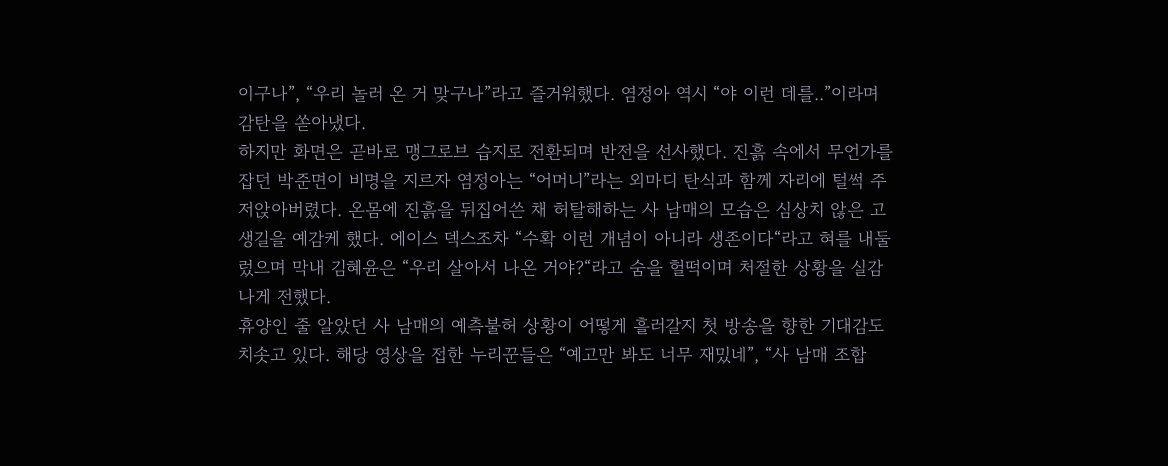이구나”, “우리 놀러 온 거 맞구나”라고 즐거워했다. 염정아 역시 “야 이런 데를..”이라며 감탄을 쏟아냈다.
하지만 화면은 곧바로 맹그로브 습지로 전환되며 반전을 선사했다. 진흙 속에서 무언가를 잡던 박준면이 비명을 지르자 염정아는 “어머니”라는 외마디 탄식과 함께 자리에 털썩 주저앉아버렸다. 온몸에 진흙을 뒤집어쓴 채 허탈해하는 사 남매의 모습은 심상치 않은 고생길을 예감케 했다. 에이스 덱스조차 “수확 이런 개념이 아니라 생존이다“라고 혀를 내둘렀으며 막내 김혜윤은 “우리 살아서 나온 거야?“라고 숨을 헐떡이며 처절한 상황을 실감 나게 전했다.
휴양인 줄 알았던 사 남매의 예측불허 상황이 어떻게 흘러갈지 첫 방송을 향한 기대감도 치솟고 있다. 해당 영상을 접한 누리꾼들은 “예고만 봐도 너무 재밌네”, “사 남매 조합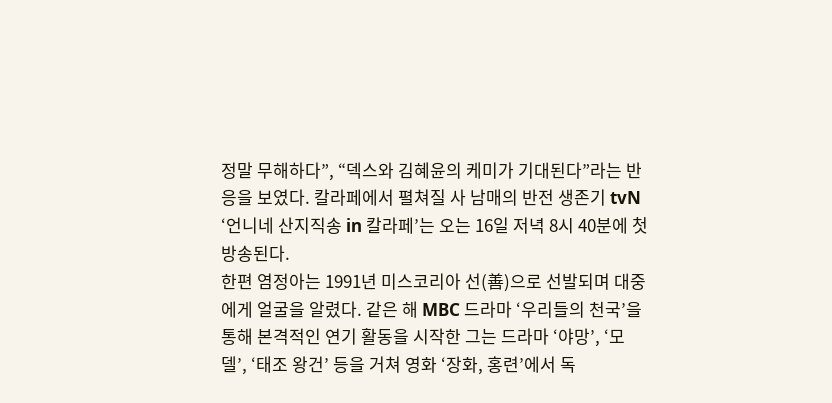정말 무해하다”, “덱스와 김혜윤의 케미가 기대된다”라는 반응을 보였다. 칼라페에서 펼쳐질 사 남매의 반전 생존기 tvN ‘언니네 산지직송 in 칼라페’는 오는 16일 저녁 8시 40분에 첫 방송된다.
한편 염정아는 1991년 미스코리아 선(善)으로 선발되며 대중에게 얼굴을 알렸다. 같은 해 MBC 드라마 ‘우리들의 천국’을 통해 본격적인 연기 활동을 시작한 그는 드라마 ‘야망’, ‘모델’, ‘태조 왕건’ 등을 거쳐 영화 ‘장화, 홍련’에서 독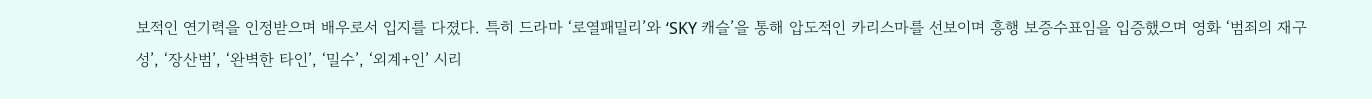보적인 연기력을 인정받으며 배우로서 입지를 다졌다. 특히 드라마 ‘로열패밀리’와 ‘SKY 캐슬’을 통해 압도적인 카리스마를 선보이며 흥행 보증수표임을 입증했으며 영화 ‘범죄의 재구성’, ‘장산범’, ‘완벽한 타인’, ‘밀수’, ‘외계+인’ 시리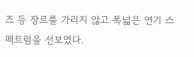즈 등 장르를 가리지 않고 폭넓은 연기 스펙트럼을 선보였다.